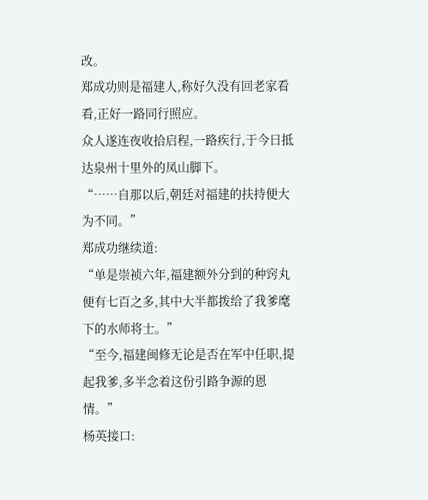改。
郑成功则是福建人,称好久没有回老家看看,正好一路同行照应。
众人遂连夜收拾启程,一路疾行,于今日抵达泉州十里外的凤山脚下。
“……自那以后,朝廷对福建的扶持便大为不同。”
郑成功继续道:
“单是崇祯六年,福建额外分到的种窍丸便有七百之多,其中大半都拨给了我爹麾下的水师将士。”
“至今,福建闽修无论是否在军中任职,提起我爹,多半念着这份引路争源的恩情。”
杨英接口: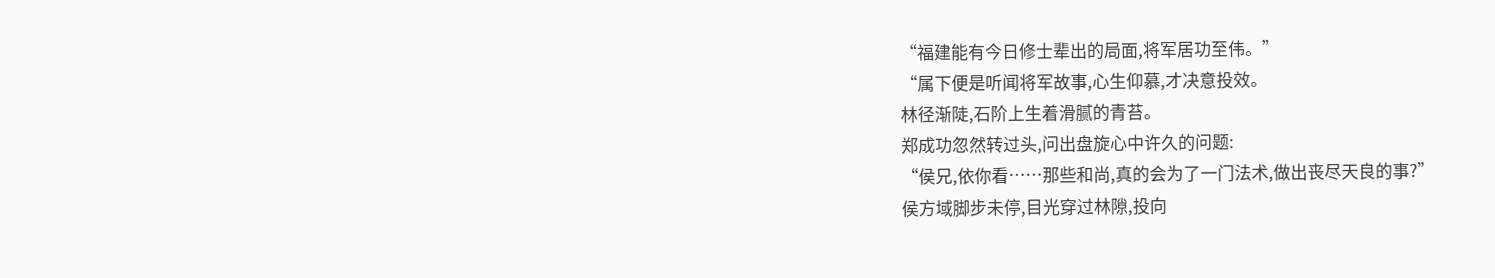“福建能有今日修士辈出的局面,将军居功至伟。”
“属下便是听闻将军故事,心生仰慕,才决意投效。
林径渐陡,石阶上生着滑腻的青苔。
郑成功忽然转过头,问出盘旋心中许久的问题:
“侯兄,依你看……那些和尚,真的会为了一门法术,做出丧尽天良的事?”
侯方域脚步未停,目光穿过林隙,投向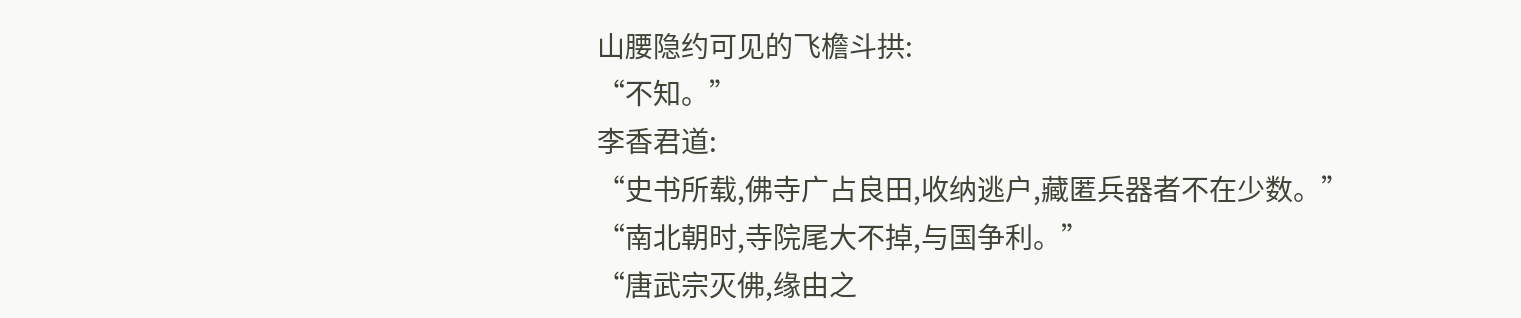山腰隐约可见的飞檐斗拱:
“不知。”
李香君道:
“史书所载,佛寺广占良田,收纳逃户,藏匿兵器者不在少数。”
“南北朝时,寺院尾大不掉,与国争利。”
“唐武宗灭佛,缘由之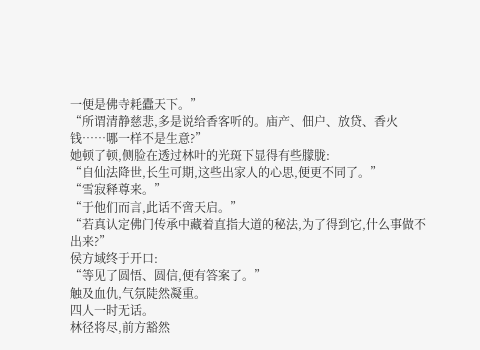一便是佛寺耗蠹天下。”
“所谓清静慈悲,多是说给香客听的。庙产、佃户、放贷、香火钱……哪一样不是生意?”
她顿了顿,侧脸在透过林叶的光斑下显得有些朦胧:
“自仙法降世,长生可期,这些出家人的心思,便更不同了。”
“雪寂释尊来。”
“于他们而言,此话不啻天启。”
“若真认定佛门传承中藏着直指大道的秘法,为了得到它,什么事做不出来?”
侯方域终于开口:
“等见了圆悟、圆信,便有答案了。”
触及血仇,气氛陡然凝重。
四人一时无话。
林径将尽,前方豁然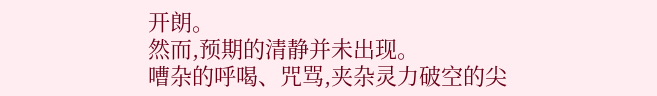开朗。
然而,预期的清静并未出现。
嘈杂的呼喝、咒骂,夹杂灵力破空的尖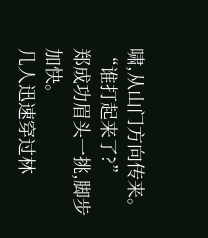啸,从山门方向传来。
“谁打起来了?”
郑成功眉头一挑,脚步加快。
几人迅速穿过林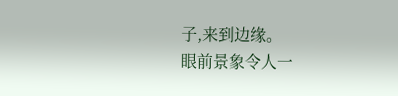子,来到边缘。
眼前景象令人一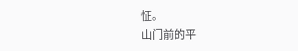怔。
山门前的平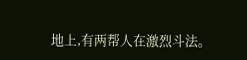地上,有两帮人在激烈斗法。